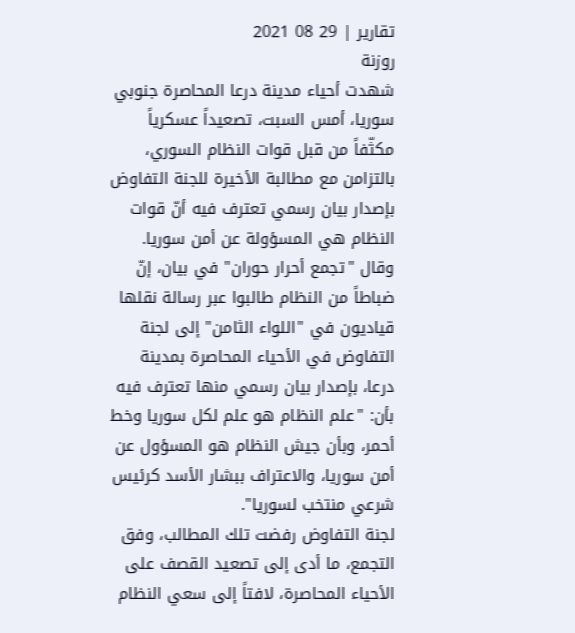تقارير | 29 08 2021
روزنة
شهدت أحياء مدينة درعا المحاصرة جنوبي سوريا، أمس السبت، تصعيداً عسكرياً مكثّفاً من قبل قوات النظام السوري، بالتزامن مع مطالبة الأخيرة للجنة التفاوض بإصدار بيان رسمي تعترف فيه أنّ قوات النظام هي المسؤولة عن أمن سوريا.
وقال "تجمع أحرار حوران" في بيان، إنّ ضباطاً من النظام طالبوا عبر رسالة نقلها قياديون في "اللواء الثامن" إلى لجنة التفاوض في الأحياء المحاصرة بمدينة درعا، بإصدار بيان رسمي منها تعترف فيه بأن: "علم النظام هو علم لكل سوريا وخط أحمر، وبأن جيش النظام هو المسؤول عن أمن سوريا، والاعتراف ببشار الأسد كرئيس شرعي منتخب لسوريا".
لجنة التفاوض رفضت تلك المطالب، وفق التجمع، ما أدى إلى تصعيد القصف على الأحياء المحاصرة، لافتاً إلى سعي النظام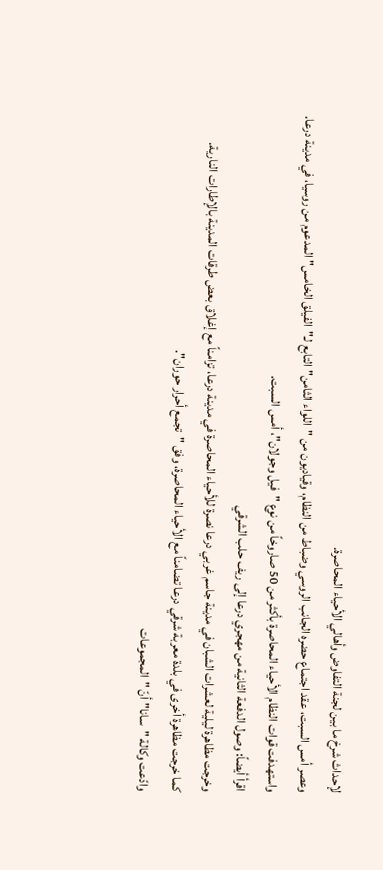لإحداث شرخ ما بين لجنة التفاوض وأهالي الأحياء المحاصرة.
وعصر أمس السبت، عقد اجتماع حضره الجانب الروسي وضباط من النظام، وقياديون من "اللواء الثامن" التابع لـ"الفيلق الخامس" المدعوم من روسيا، في مدينة درعا.
واستهدفت قوات النظام الأحياء المحاصرة بأكثر من 50 صاروخاً من نوع "فيل وجولان"، أمس السبت.
اقرأ أيضاً: وصول الدفعة الثانية من مهجري درعا إلى ريف حلب الشرقي
وخرجت مظاهرة ليلية لعشرات الشبان في مدينة جاسم غربي درعا نصرة للأحياء المحاصرة في مدينة درعا، تزامناً مع إغلاق بعض طرقات المدينة بالإطارات النارية.
كما خرجت مظاهرة أخرى في بلدة معربة شرقي درعا تضامناً مع الأحياء المحاصرة، وفق "تجمع أحرار حوران".
وادّعت وكالة "سانا" أنّ "المجموعات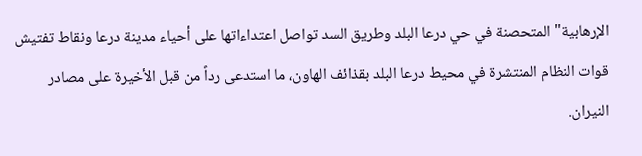الإرهابية" المتحصنة في حي درعا البلد وطريق السد تواصل اعتداءاتها على أحياء مدينة درعا ونقاط تفتيش قوات النظام المنتشرة في محيط درعا البلد بقذائف الهاون، ما استدعى رداً من قبل الأخيرة على مصادر النيران.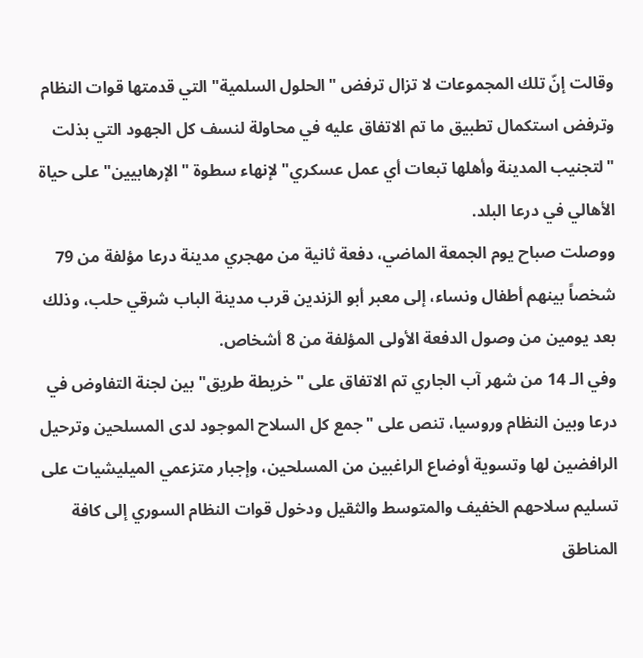وقالت إنّ تلك المجموعات لا تزال ترفض "الحلول السلمية" التي قدمتها قوات النظام وترفض استكمال تطبيق ما تم الاتفاق عليه في محاولة لنسف كل الجهود التي بذلت "لتجنيب المدينة وأهلها تبعات أي عمل عسكري" لإنهاء سطوة "الإرهابيين" على حياة الأهالي في درعا البلد.
ووصلت صباح يوم الجمعة الماضي، دفعة ثانية من مهجري مدينة درعا مؤلفة من 79 شخصاً بينهم أطفال ونساء، إلى معبر أبو الزندين قرب مدينة الباب شرقي حلب، وذلك بعد يومين من وصول الدفعة الأولى المؤلفة من 8 أشخاص.
وفي الـ 14 من شهر آب الجاري تم الاتفاق على "خريطة طريق" بين لجنة التفاوض في درعا وبين النظام وروسيا، تنص على "جمع كل السلاح الموجود لدى المسلحين وترحيل الرافضين لها وتسوية أوضاع الراغبين من المسلحين، وإجبار متزعمي الميليشيات على تسليم سلاحهم الخفيف والمتوسط والثقيل ودخول قوات النظام السوري إلى كافة المناطق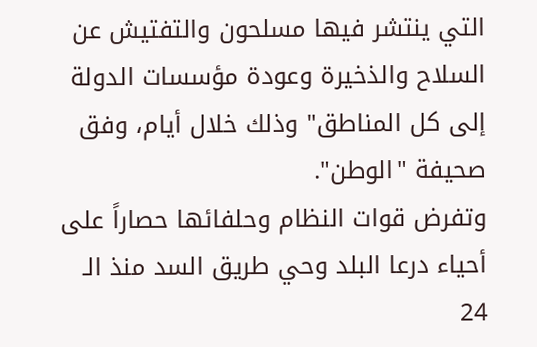التي ينتشر فيها مسلحون والتفتيش عن السلاح والذخيرة وعودة مؤسسات الدولة إلى كل المناطق" وذلك خلال أيام، وفق صحيفة "الوطن".
وتفرض قوات النظام وحلفائها حصاراً على أحياء درعا البلد وحي طريق السد منذ الـ 24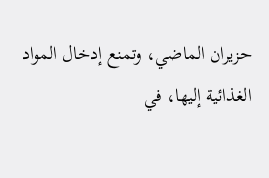حزيران الماضي، وتمنع إدخال المواد الغذائية إليها، في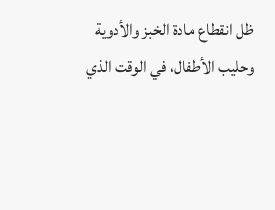ظل انقطاع مادة الخبز والأدوية وحليب الأطفال، في الوقت الذي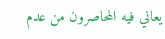يعاني فيه المحاصرون من عدم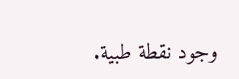وجود نقطة طبية.